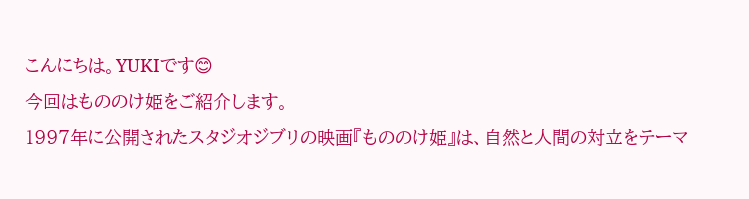こんにちは。YUKIです😊
今回はもののけ姫をご紹介します。
1997年に公開されたスタジオジブリの映画『もののけ姫』は、自然と人間の対立をテーマ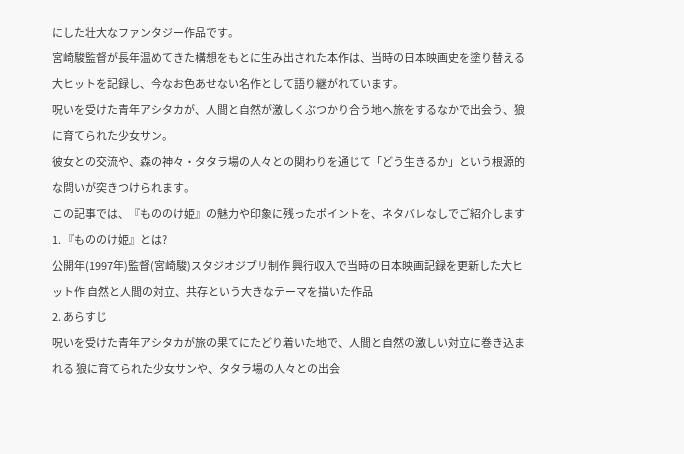にした壮大なファンタジー作品です。
宮崎駿監督が長年温めてきた構想をもとに生み出された本作は、当時の日本映画史を塗り替える大ヒットを記録し、今なお色あせない名作として語り継がれています。
呪いを受けた青年アシタカが、人間と自然が激しくぶつかり合う地へ旅をするなかで出会う、狼に育てられた少女サン。
彼女との交流や、森の神々・タタラ場の人々との関わりを通じて「どう生きるか」という根源的な問いが突きつけられます。
この記事では、『もののけ姫』の魅力や印象に残ったポイントを、ネタバレなしでご紹介します
1. 『もののけ姫』とは?
公開年(1997年)監督(宮崎駿)スタジオジブリ制作 興行収入で当時の日本映画記録を更新した大ヒット作 自然と人間の対立、共存という大きなテーマを描いた作品
2. あらすじ
呪いを受けた青年アシタカが旅の果てにたどり着いた地で、人間と自然の激しい対立に巻き込まれる 狼に育てられた少女サンや、タタラ場の人々との出会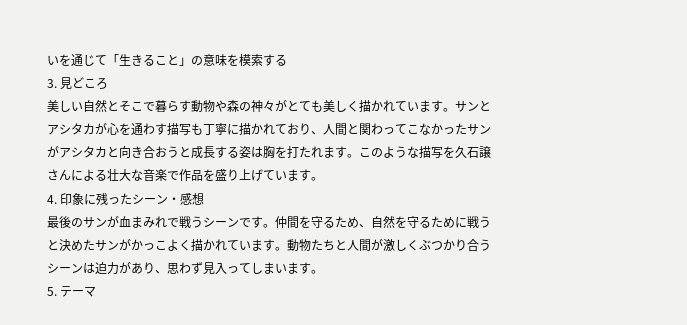いを通じて「生きること」の意味を模索する
3. 見どころ
美しい自然とそこで暮らす動物や森の神々がとても美しく描かれています。サンとアシタカが心を通わす描写も丁寧に描かれており、人間と関わってこなかったサンがアシタカと向き合おうと成長する姿は胸を打たれます。このような描写を久石譲さんによる壮大な音楽で作品を盛り上げています。
4. 印象に残ったシーン・感想
最後のサンが血まみれで戦うシーンです。仲間を守るため、自然を守るために戦うと決めたサンがかっこよく描かれています。動物たちと人間が激しくぶつかり合うシーンは迫力があり、思わず見入ってしまいます。
5. テーマ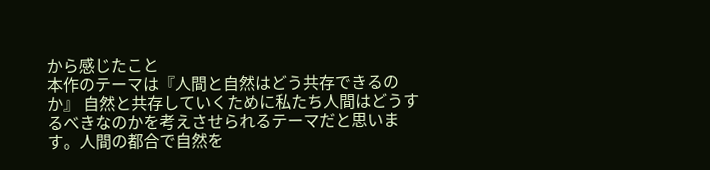から感じたこと
本作のテーマは『人間と自然はどう共存できるのか』 自然と共存していくために私たち人間はどうするべきなのかを考えさせられるテーマだと思います。人間の都合で自然を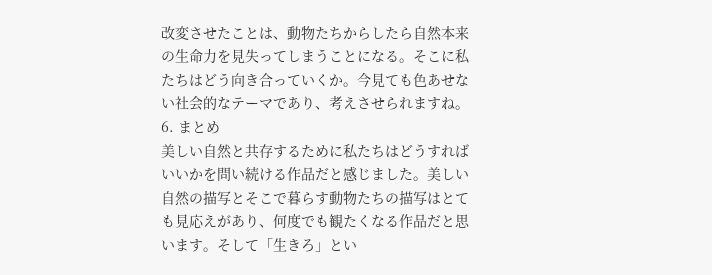改変させたことは、動物たちからしたら自然本来の生命力を見失ってしまうことになる。そこに私たちはどう向き合っていくか。今見ても色あせない社会的なテーマであり、考えさせられますね。
6. まとめ
美しい自然と共存するために私たちはどうすればいいかを問い続ける作品だと感じました。美しい自然の描写とそこで暮らす動物たちの描写はとても見応えがあり、何度でも観たくなる作品だと思います。そして「生きろ」とい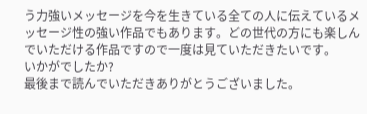う力強いメッセージを今を生きている全ての人に伝えているメッセージ性の強い作品でもあります。どの世代の方にも楽しんでいただける作品ですので一度は見ていただきたいです。
いかがでしたか?
最後まで読んでいただきありがとうございました。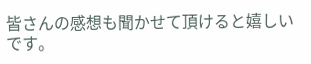皆さんの感想も聞かせて頂けると嬉しいです。